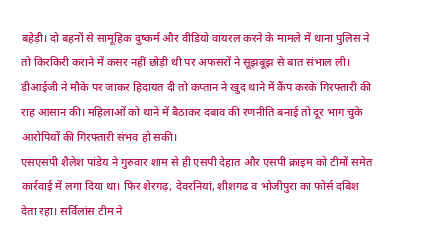बहेड़ी। दो बहनों से सामूहिक दुष्कर्म और वीडियो वायरल करने के मामले में थाना पुलिस ने तो किरकिरी कराने में कसर नहीं छोड़ी थी पर अफसरों ने सूझबूझ से बात संभाल ली। डीआईजी ने मौके पर जाकर हिदायत दी तो कप्तान ने खुद थाने में कैंप करके गिरफ्तारी की राह आसान की। महिलाओं को थाने में बैठाकर दबाव की रणनीति बनाई तो दूर भाग चुके आरोपियों की गिरफ्तारी संभव हो सकी।
एसएसपी शैलेश पांडेय ने गुरुवार शाम से ही एसपी देहात और एसपी क्राइम को टीमों समेत कार्रवाई में लगा दिया था। फिर शेरगढ़, देवरनियां, शीशगढ व भोजीपुरा का फोर्स दबिश देता रहा। सर्विलांस टीम ने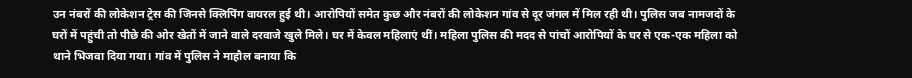उन नंबरों की लोकेशन ट्रेस की जिनसे क्लिपिंग वायरल हुई थी। आरोपियों समेत कुछ और नंबरों की लोकेशन गांव से दूर जंगल में मिल रही थी। पुलिस जब नामजदों के घरों में पहुंची तो पीछे की ओर खेतों में जाने वाले दरवाजे खुले मिले। घर में केवल महिलाएं थीं। महिला पुलिस की मदद से पांचों आरोपियों के घर से एक-एक महिला को थाने भिजवा दिया गया। गांव में पुलिस ने माहौल बनाया कि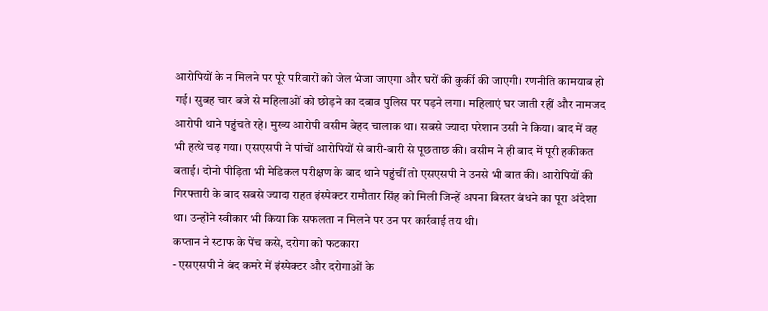आरोपियों के न मिलने पर पूरे परिवारों को जेल भेजा जाएगा और घरों की कुर्की की जाएगी। रणनीति कामयाब हो गई। सुबह चार बजे से महिलाओं को छोड़ने का दबाव पुलिस पर पड़ने लगा। महिलाएं घर जाती रहीं और नामजद आरोपी थाने पहुंचते रहे। मुख्य आरोपी वसीम बेहद चालाक था। सबसे ज्यादा परेशान उसी ने किया। बाद में वह भी हत्थे चढ़ गया। एसएसपी ने पांचों आरोपियों से बारी-बारी से पूछताछ की। वसीम ने ही बाद में पूरी हकीकत बताई। दोनो पीड़िता भी मेडिकल परीक्षण के बाद थाने पहुंचीं तो एसएसपी ने उनसे भी बात की। आरोपियों की गिरफ्तारी के बाद सबसे ज्यादा राहत इंस्पेक्टर रामौतार सिंह को मिली जिन्हें अपना बिस्तर बंधने का पूरा अंदेशा था। उन्होंने स्वीकार भी किया कि सफलता न मिलने पर उन पर कार्रवाई तय थी।
कप्तान ने स्टाफ के पेंच कसे, दरोगा को फटकारा
- एसएसपी ने बंद कमरे में इंस्पेक्टर और दरोगाओं के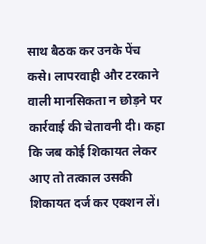साथ बैठक कर उनके पेंच कसे। लापरवाही और टरकाने वाली मानसिकता न छोड़ने पर कार्रवाई की चेतावनी दी। कहा कि जब कोई शिकायत लेकर आए तो तत्काल उसकी शिकायत दर्ज कर एक्शन लें।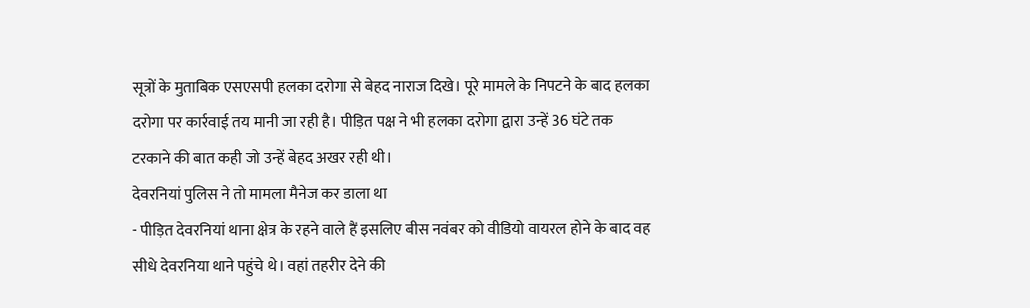सूत्रों के मुताबिक एसएसपी हलका दरोगा से बेहद नाराज दिखे। पूरे मामले के निपटने के बाद हलका दरोगा पर कार्रवाई तय मानी जा रही है। पीड़ित पक्ष ने भी हलका दरोगा द्वारा उन्हें 36 घंटे तक टरकाने की बात कही जो उन्हें बेहद अखर रही थी।
देवरनियां पुलिस ने तो मामला मैनेज कर डाला था
- पीड़ित देवरनियां थाना क्षेत्र के रहने वाले हैं इसलिए बीस नवंबर को वीडियो वायरल होने के बाद वह सीधे देवरनिया थाने पहुंचे थे। वहां तहरीर देने की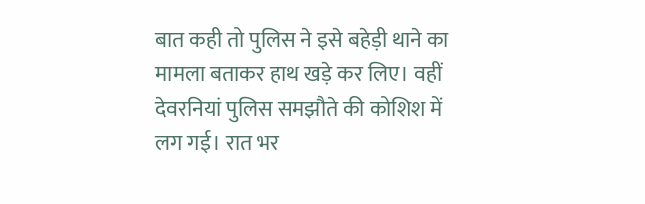बात कही तो पुलिस ने इसे बहेड़ी थाने का मामला बताकर हाथ खड़े कर लिए। वहीं देवरनियां पुलिस समझौते की कोशिश में लग गई। रात भर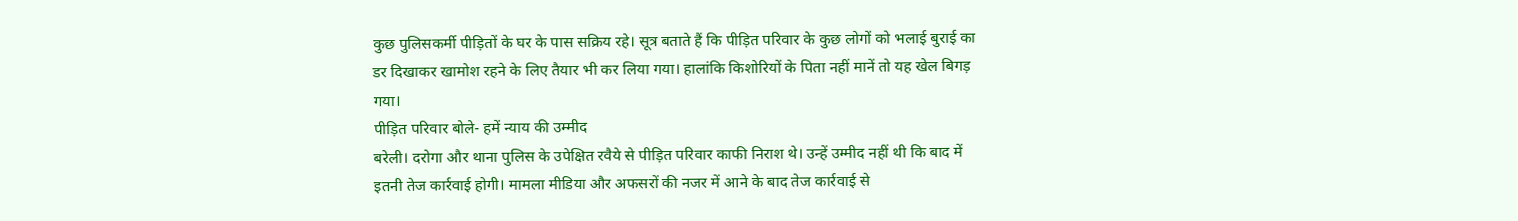कुछ पुलिसकर्मी पीड़ितों के घर के पास सक्रिय रहे। सूत्र बताते हैं कि पीड़ित परिवार के कुछ लोगों को भलाई बुराई का डर दिखाकर खामोश रहने के लिए तैयार भी कर लिया गया। हालांकि किशोरियों के पिता नहीं मानें तो यह खेल बिगड़ गया।
पीड़ित परिवार बोले- हमें न्याय की उम्मीद
बरेली। दरोगा और थाना पुलिस के उपेक्षित रवैये से पीड़ित परिवार काफी निराश थे। उन्हें उम्मीद नहीं थी कि बाद में इतनी तेज कार्रवाई होगी। मामला मीडिया और अफसरों की नजर में आने के बाद तेज कार्रवाई से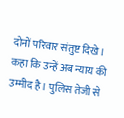दोनों परिवार संतुष्ट दिखे। कहा कि उन्हें अब न्याय की उम्मीद है। पुलिस तेजी से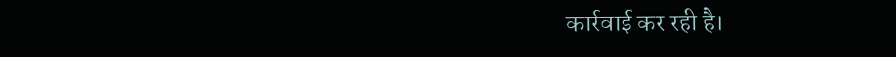कार्रवाई कर रही है।